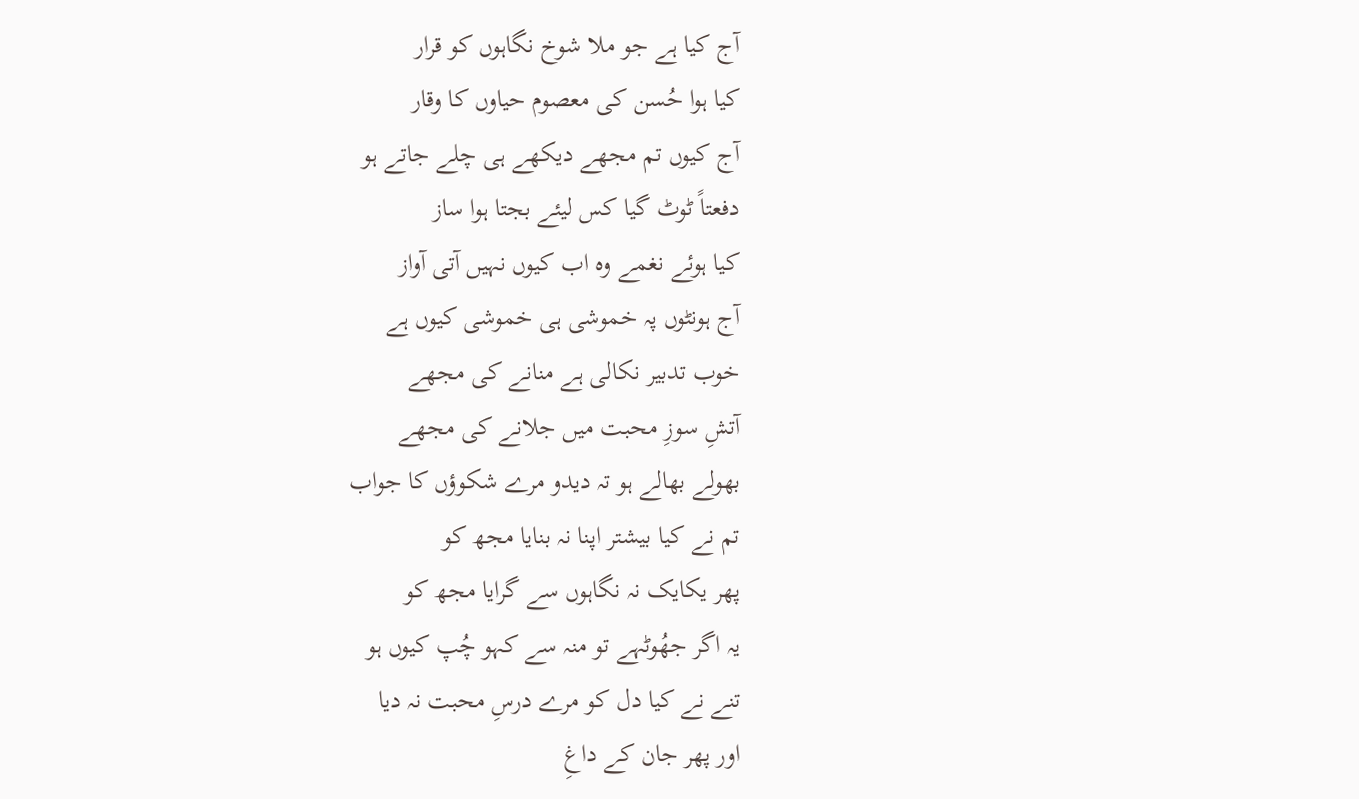آج کیا ہے جو ملا شوخ نگاہوں کو قرار
کیا ہوا حُسن کی معصوم حیاوں کا وقار
آج کیوں تم مجھے دیکھے ہی چلے جاتے ہو
دفعتاً ٹوٹ گیا کس لیئے بجتا ہوا ساز
کیا ہوئے نغمے وہ اب کیوں نہیں آتی آواز
آج ہونٹوں پہ خموشی ہی خموشی کیوں ہے
خوب تدبیر نکالی ہے منانے کی مجھے
آتشِ سوزِ محبت میں جلانے کی مجھے
بھولے بھالے ہو تہ دیدو مرے شکوؤں کا جواب
تم نے کیا بیشتر اپنا نہ بنایا مجھ کو
پھر یکایک نہ نگاہوں سے گرایا مجھ کو
یہ اگر جھُوٹہے تو منہ سے کہو چُپ کیوں ہو
تنے نے کیا دل کو مرے درسِ محبت نہ دیا
اور پھر جان کے داغِ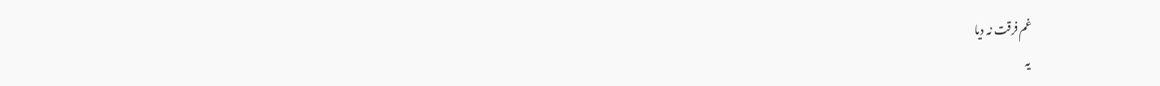غم فرقت نہ دیا
یہ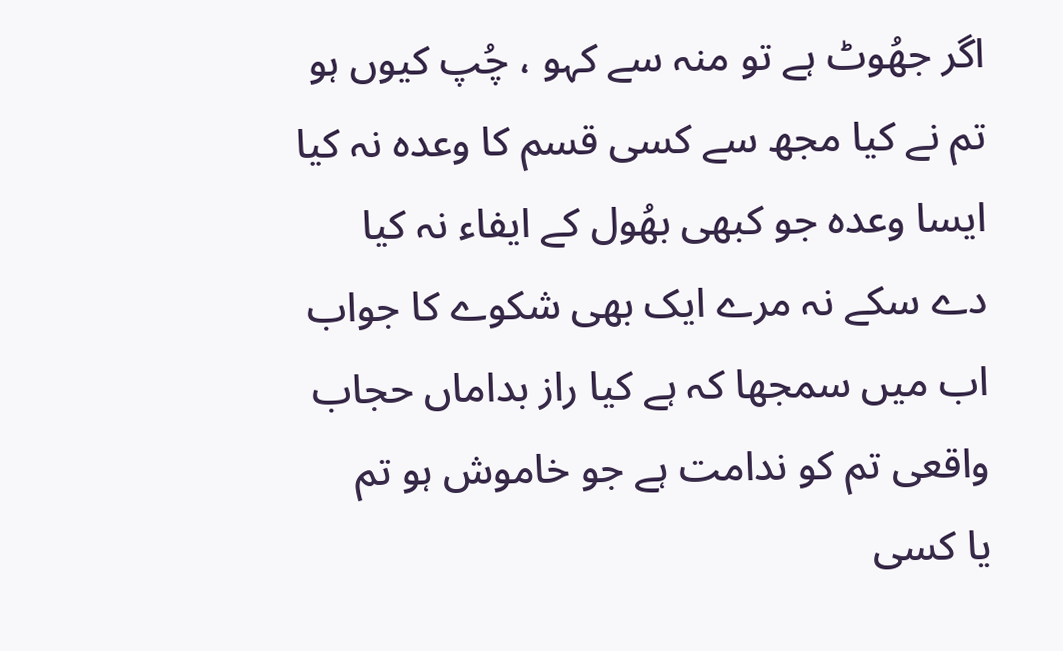اگر جھُوٹ ہے تو منہ سے کہو ، چُپ کیوں ہو
تم نے کیا مجھ سے کسی قسم کا وعدہ نہ کیا
ایسا وعدہ جو کبھی بھُول کے ایفاء نہ کیا
دے سکے نہ مرے ایک بھی شکوے کا جواب
اب میں سمجھا کہ ہے کیا راز بداماں حجاب
واقعی تم کو ندامت ہے جو خاموش ہو تم
یا کسی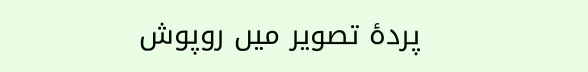پردۂ تصویر میں روپوش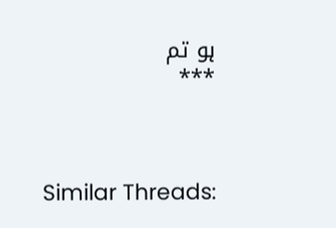ہو تم
٭٭٭



Similar Threads: